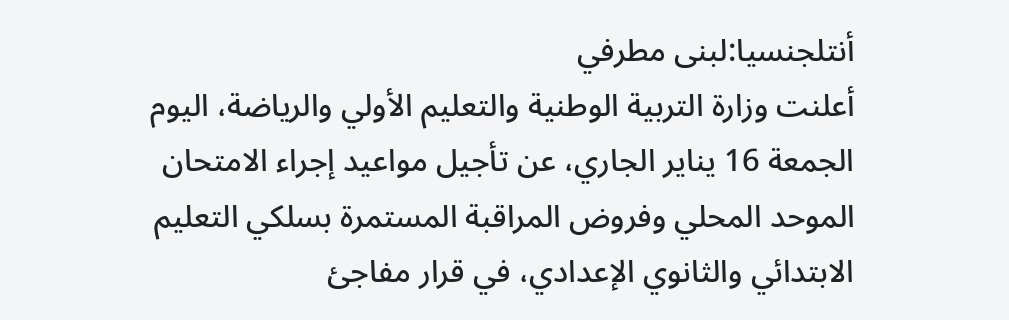أنتلجنسيا:لبنى مطرفي
أعلنت وزارة التربية الوطنية والتعليم الأولي والرياضة، اليوم الجمعة 16 يناير الجاري، عن تأجيل مواعيد إجراء الامتحان الموحد المحلي وفروض المراقبة المستمرة بسلكي التعليم الابتدائي والثانوي الإعدادي، في قرار مفاجئ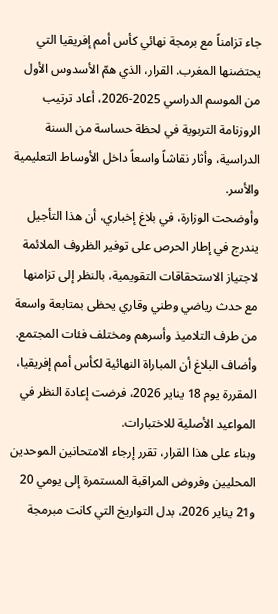جاء تزامناً مع برمجة نهائي كأس أمم إفريقيا التي يحتضنها المغرب. القرار، الذي همّ الأسدوس الأول من الموسم الدراسي 2025-2026، أعاد ترتيب الروزنامة التربوية في لحظة حساسة من السنة الدراسية، وأثار نقاشاً واسعاً داخل الأوساط التعليمية والأسر.
وأوضحت الوزارة، في بلاغ إخباري، أن هذا التأجيل يندرج في إطار الحرص على توفير الظروف الملائمة لاجتياز الاستحقاقات التقويمية، بالنظر إلى تزامنها مع حدث رياضي وطني وقاري يحظى بمتابعة واسعة من طرف التلاميذ وأسرهم ومختلف فئات المجتمع. وأضاف البلاغ أن المباراة النهائية لكأس أمم إفريقيا، المقررة يوم 18 يناير 2026، فرضت إعادة النظر في المواعيد الأصلية للاختبارات.
وبناء على هذا القرار، تقرر إرجاء الامتحانين الموحدين المحليين وفروض المراقبة المستمرة إلى يومي 20 و21 يناير 2026، بدل التواريخ التي كانت مبرمجة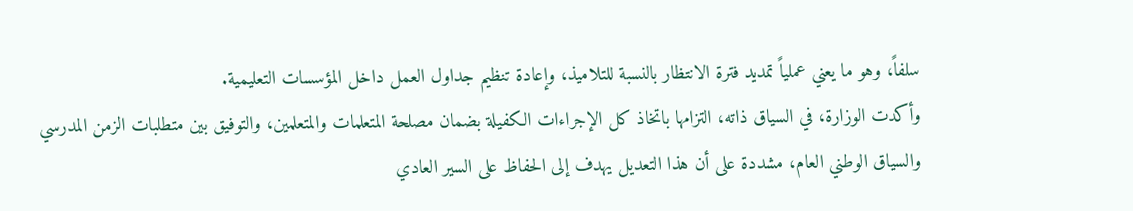سلفاً، وهو ما يعني عملياً تمديد فترة الانتظار بالنسبة للتلاميذ، وإعادة تنظيم جداول العمل داخل المؤسسات التعليمية.
وأكدت الوزارة، في السياق ذاته، التزامها باتخاذ كل الإجراءات الكفيلة بضمان مصلحة المتعلمات والمتعلمين، والتوفيق بين متطلبات الزمن المدرسي والسياق الوطني العام، مشددة على أن هذا التعديل يهدف إلى الحفاظ على السير العادي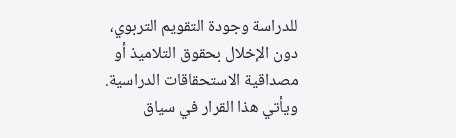للدراسة وجودة التقويم التربوي، دون الإخلال بحقوق التلاميذ أو مصداقية الاستحقاقات الدراسية.
ويأتي هذا القرار في سياق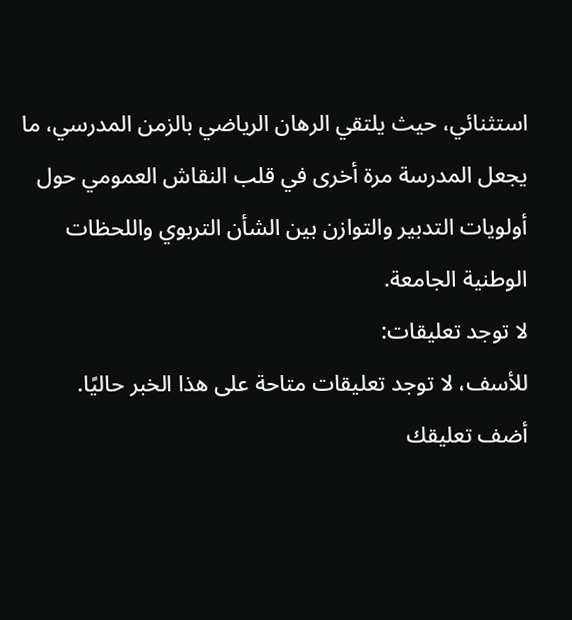استثنائي، حيث يلتقي الرهان الرياضي بالزمن المدرسي، ما يجعل المدرسة مرة أخرى في قلب النقاش العمومي حول أولويات التدبير والتوازن بين الشأن التربوي واللحظات الوطنية الجامعة.
لا توجد تعليقات:
للأسف، لا توجد تعليقات متاحة على هذا الخبر حاليًا.
أضف تعليقك